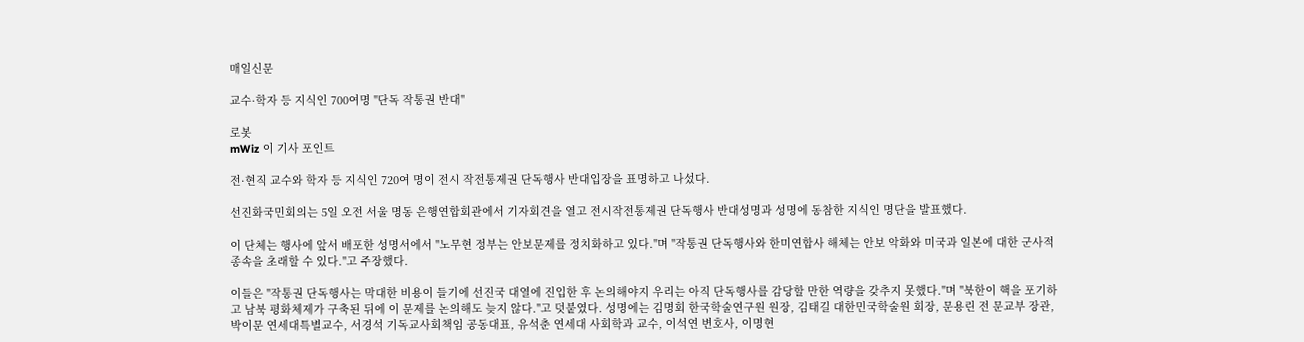매일신문

교수·학자 등 지식인 700여명 "단독 작통권 반대"

로봇
mWiz 이 기사 포인트

전·현직 교수와 학자 등 지식인 720여 명이 전시 작전통제권 단독행사 반대입장을 표명하고 나섰다.

선진화국민회의는 5일 오전 서울 명동 은행연합회관에서 기자회견을 열고 전시작전통제권 단독행사 반대성명과 성명에 동참한 지식인 명단을 발표했다.

이 단체는 행사에 앞서 배포한 성명서에서 "노무현 정부는 안보문제를 정치화하고 있다."며 "작통권 단독행사와 한미연합사 해체는 안보 악화와 미국과 일본에 대한 군사적 종속을 초래할 수 있다."고 주장했다.

이들은 "작통권 단독행사는 막대한 비용이 들기에 선진국 대열에 진입한 후 논의해야지 우리는 아직 단독행사를 감당할 만한 역량을 갖추지 못했다."며 "북한이 핵을 포기하고 남북 평화체제가 구축된 뒤에 이 문제를 논의해도 늦지 않다."고 덧붙였다. 성명에는 김명회 한국학술연구원 원장, 김태길 대한민국학술원 회장, 문용린 전 문교부 장관, 박이문 연세대특별교수, 서경석 기독교사회책임 공동대표, 유석춘 연세대 사회학과 교수, 이석연 변호사, 이명현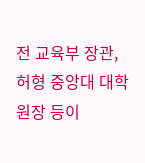전 교육부 장관, 허형 중앙대 대학원장 등이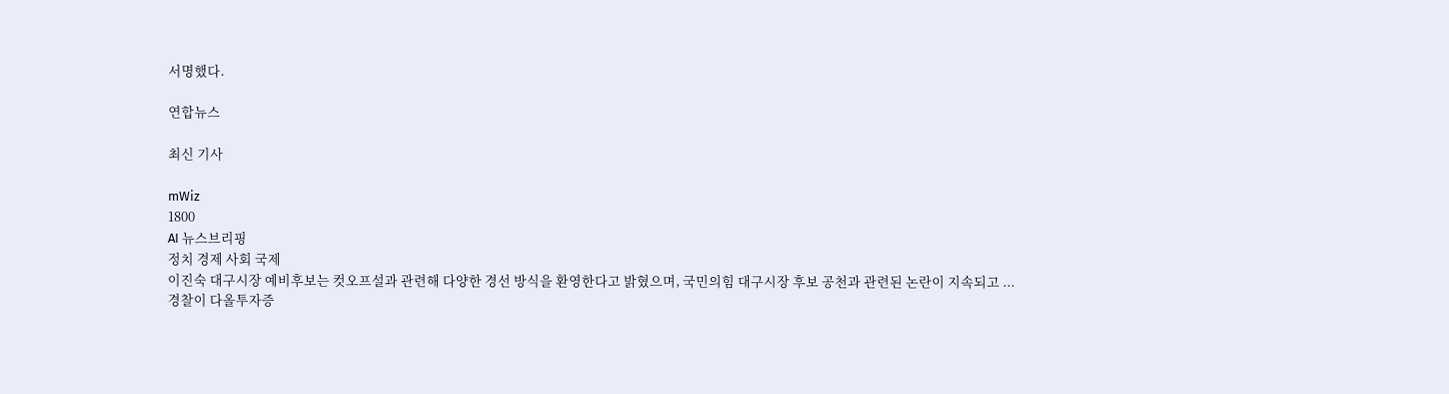서명했다.

연합뉴스

최신 기사

mWiz
1800
AI 뉴스브리핑
정치 경제 사회 국제
이진숙 대구시장 예비후보는 컷오프설과 관련해 다양한 경선 방식을 환영한다고 밝혔으며, 국민의힘 대구시장 후보 공천과 관련된 논란이 지속되고 ...
경찰이 다올투자증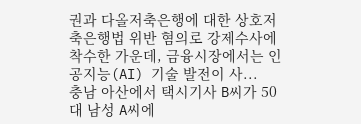권과 다올저축은행에 대한 상호저축은행법 위반 혐의로 강제수사에 착수한 가운데, 금융시장에서는 인공지능(AI) 기술 발전이 사...
충남 아산에서 택시기사 B씨가 50대 남성 A씨에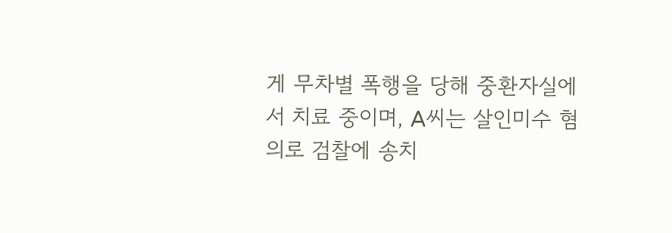게 무차별 폭행을 당해 중환자실에서 치료 중이며, A씨는 살인미수 혐의로 검찰에 송치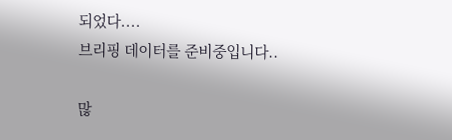되었다....
브리핑 데이터를 준비중입니다..

많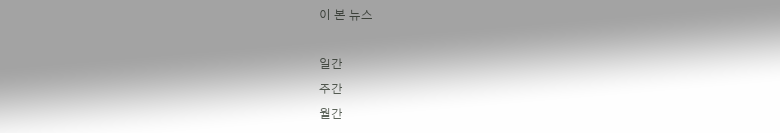이 본 뉴스

일간
주간
월간